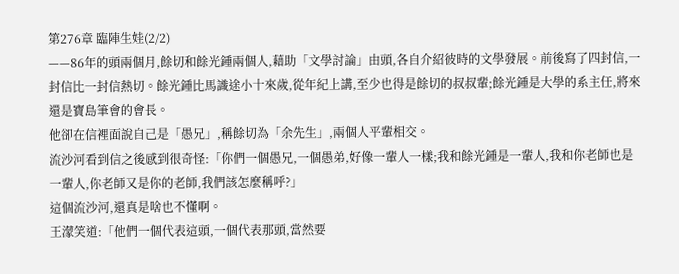第276章 臨陣生娃(2/2)
——86年的頭兩個月,餘切和餘光鍾兩個人,藉助「文學討論」由頭,各自介紹彼時的文學發展。前後寫了四封信,一封信比一封信熱切。餘光鍾比馬識途小十來歲,從年紀上講,至少也得是餘切的叔叔輩;餘光鍾是大學的系主任,將來還是寶島筆會的會長。
他卻在信裡面說自己是「愚兄」,稱餘切為「余先生」,兩個人平輩相交。
流沙河看到信之後感到很奇怪:「你們一個愚兄,一個愚弟,好像一輩人一樣;我和餘光鍾是一輩人,我和你老師也是一輩人,你老師又是你的老師,我們該怎麼稱呼?」
這個流沙河,還真是啥也不懂啊。
王濛笑道:「他們一個代表這頭,一個代表那頭,當然要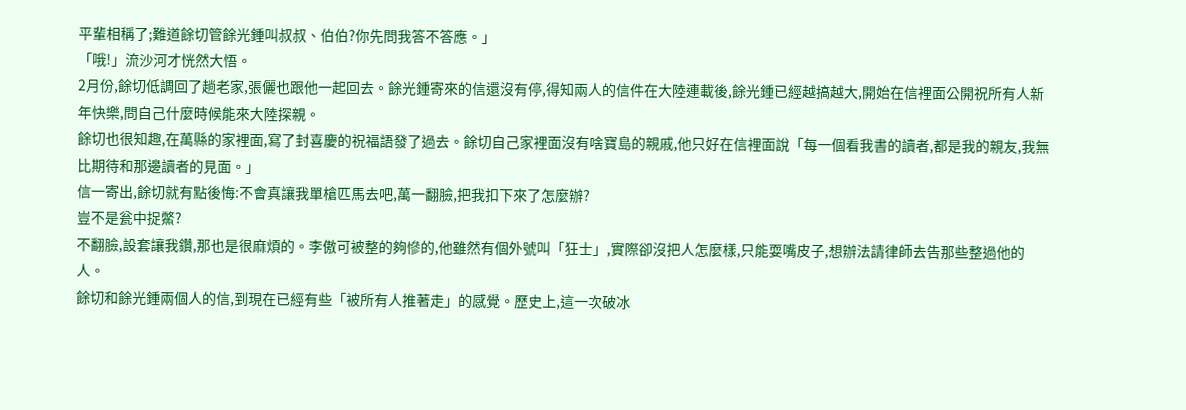平輩相稱了;難道餘切管餘光鍾叫叔叔、伯伯?你先問我答不答應。」
「哦!」流沙河才恍然大悟。
2月份,餘切低調回了趟老家,張儷也跟他一起回去。餘光鍾寄來的信還沒有停,得知兩人的信件在大陸連載後,餘光鍾已經越搞越大,開始在信裡面公開祝所有人新年快樂,問自己什麼時候能來大陸探親。
餘切也很知趣,在萬縣的家裡面,寫了封喜慶的祝福語發了過去。餘切自己家裡面沒有啥寶島的親戚,他只好在信裡面說「每一個看我書的讀者,都是我的親友,我無比期待和那邊讀者的見面。」
信一寄出,餘切就有點後悔:不會真讓我單槍匹馬去吧,萬一翻臉,把我扣下來了怎麼辦?
豈不是瓮中捉鱉?
不翻臉,設套讓我鑽,那也是很麻煩的。李傲可被整的夠慘的,他雖然有個外號叫「狂士」,實際卻沒把人怎麼樣,只能耍嘴皮子,想辦法請律師去告那些整過他的人。
餘切和餘光鍾兩個人的信,到現在已經有些「被所有人推著走」的感覺。歷史上,這一次破冰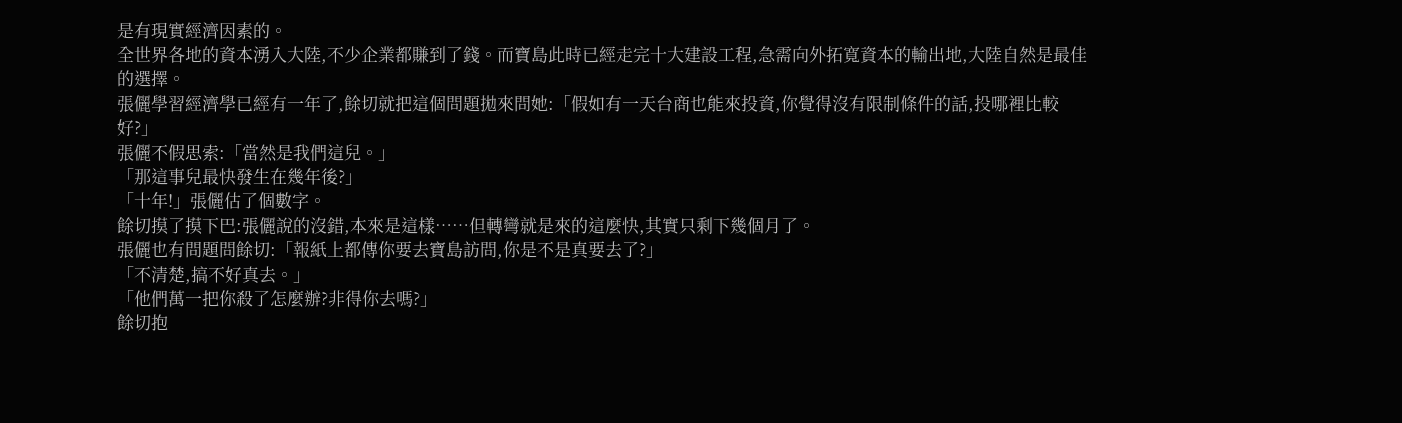是有現實經濟因素的。
全世界各地的資本湧入大陸,不少企業都賺到了錢。而寶島此時已經走完十大建設工程,急需向外拓寬資本的輸出地,大陸自然是最佳的選擇。
張儷學習經濟學已經有一年了,餘切就把這個問題拋來問她:「假如有一天台商也能來投資,你覺得沒有限制條件的話,投哪裡比較好?」
張儷不假思索:「當然是我們這兒。」
「那這事兒最快發生在幾年後?」
「十年!」張儷估了個數字。
餘切摸了摸下巴:張儷說的沒錯,本來是這樣……但轉彎就是來的這麼快,其實只剩下幾個月了。
張儷也有問題問餘切:「報紙上都傳你要去寶島訪問,你是不是真要去了?」
「不清楚,搞不好真去。」
「他們萬一把你殺了怎麼辦?非得你去嗎?」
餘切抱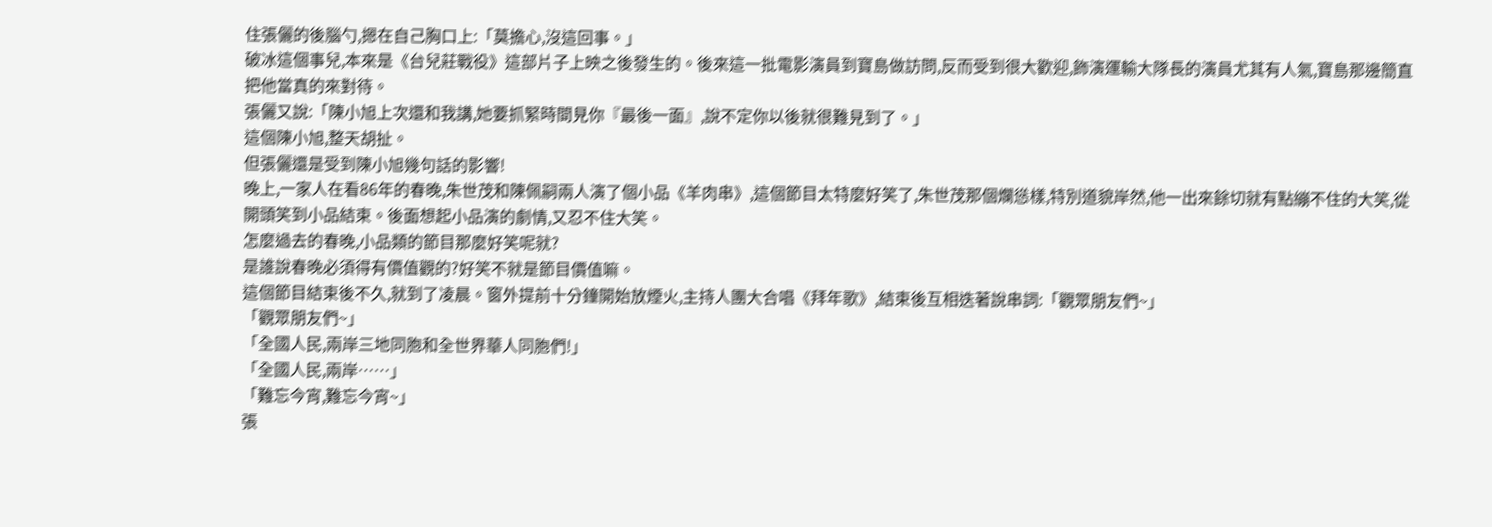住張儷的後腦勺,摁在自己胸口上:「莫擔心,沒這回事。」
破冰這個事兒,本來是《台兒莊戰役》這部片子上映之後發生的。後來這一批電影演員到寶島做訪問,反而受到很大歡迎,飾演運輸大隊長的演員尤其有人氣,寶島那邊簡直把他當真的來對待。
張儷又說:「陳小旭上次還和我講,她要抓緊時間見你『最後一面』,說不定你以後就很難見到了。」
這個陳小旭,整天胡扯。
但張儷還是受到陳小旭幾句話的影響!
晚上,一家人在看86年的春晚,朱世茂和陳佩嗣兩人演了個小品《羊肉串》,這個節目太特麼好笑了,朱世茂那個爛慫樣,特別道貌岸然,他一出來餘切就有點繃不住的大笑,從開頭笑到小品結束。後面想起小品演的劇情,又忍不住大笑。
怎麼過去的春晚,小品類的節目那麼好笑呢就?
是誰說春晚必須得有價值觀的?好笑不就是節目價值嘛。
這個節目結束後不久,就到了凌晨。窗外提前十分鐘開始放煙火,主持人團大合唱《拜年歌》,結束後互相迭著說串詞:「觀眾朋友們~」
「觀眾朋友們~」
「全國人民,兩岸三地同胞和全世界華人同胞們!」
「全國人民,兩岸……」
「難忘今宵,難忘今宵~」
張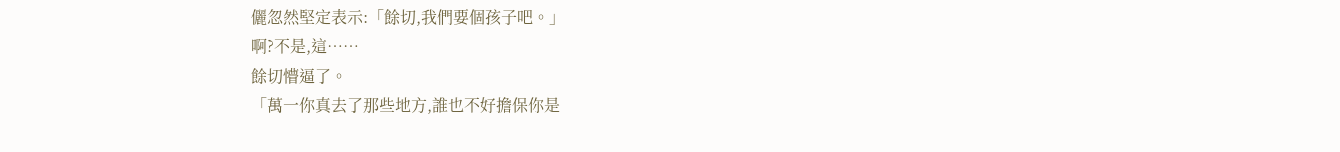儷忽然堅定表示:「餘切,我們要個孩子吧。」
啊?不是,這……
餘切懵逼了。
「萬一你真去了那些地方,誰也不好擔保你是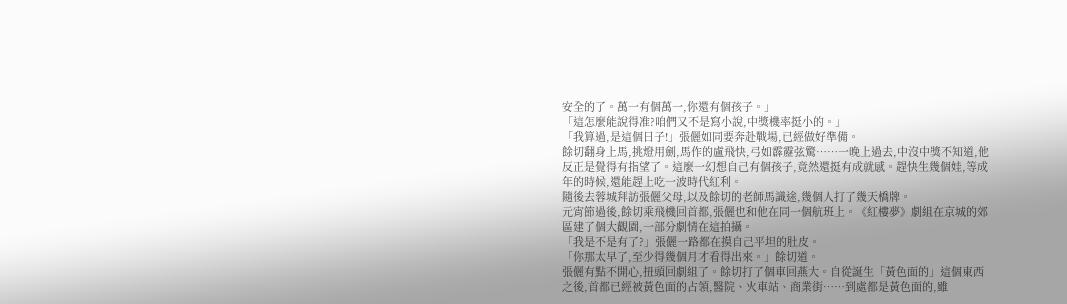安全的了。萬一有個萬一,你還有個孩子。」
「這怎麼能說得准?咱們又不是寫小說,中獎機率挺小的。」
「我算過,是這個日子!」張儷如同要奔赴戰場,已經做好準備。
餘切翻身上馬,挑燈用劍,馬作的盧飛快,弓如霹靂弦驚……一晚上過去,中沒中獎不知道,他反正是覺得有指望了。這麼一幻想自己有個孩子,竟然還挺有成就感。趕快生幾個娃,等成年的時候,還能趕上吃一波時代紅利。
隨後去蓉城拜訪張儷父母,以及餘切的老師馬識途,幾個人打了幾天橋牌。
元宵節過後,餘切乘飛機回首都,張儷也和他在同一個航班上。《紅樓夢》劇組在京城的郊區建了個大觀園,一部分劇情在這拍攝。
「我是不是有了?」張儷一路都在摸自己平坦的肚皮。
「你那太早了,至少得幾個月才看得出來。」餘切道。
張儷有點不開心,扭頭回劇組了。餘切打了個車回燕大。自從誕生「黃色面的」這個東西之後,首都已經被黃色面的占領,醫院、火車站、商業街……到處都是黃色面的,雖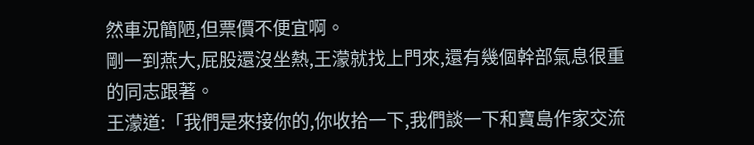然車況簡陋,但票價不便宜啊。
剛一到燕大,屁股還沒坐熱,王濛就找上門來,還有幾個幹部氣息很重的同志跟著。
王濛道:「我們是來接你的,你收拾一下,我們談一下和寶島作家交流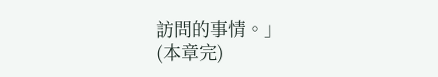訪問的事情。」
(本章完)